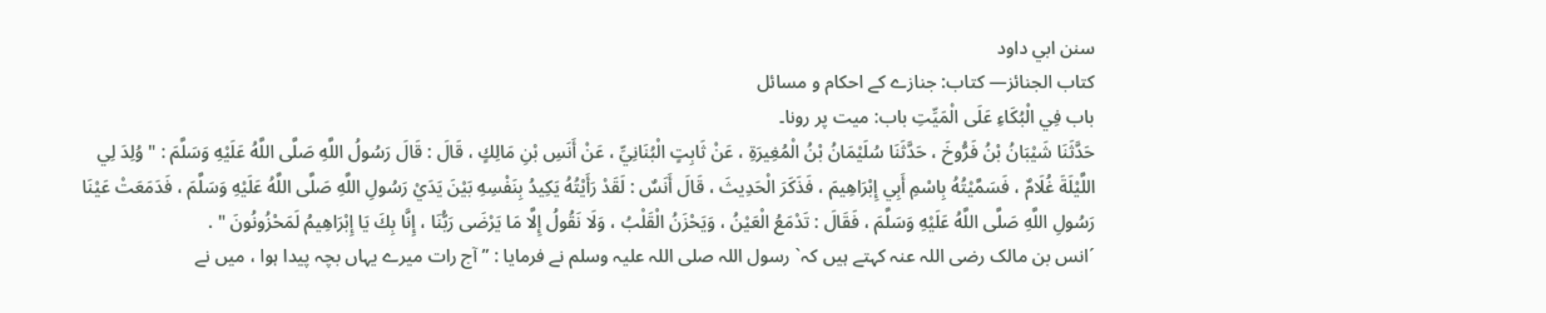سنن ابي داود
كتاب الجنائز— کتاب: جنازے کے احکام و مسائل
باب فِي الْبُكَاءِ عَلَى الْمَيِّتِ باب: میت پر رونا۔
حَدَّثَنَا شَيْبَانُ بْنُ فَرُّوخَ ، حَدَّثَنَا سُلَيْمَانُ بْنُ الْمُغِيرَةِ ، عَنْ ثَابِتٍ الْبُنَانِيِّ ، عَنْ أَنَسِ بْنِ مَالِكٍ ، قَالَ : قَالَ رَسُولُ اللَّهِ صَلَّى اللَّهُ عَلَيْهِ وَسَلَّمَ : " وُلِدَ لِي اللَّيْلَةَ غُلَامٌ ، فَسَمَّيْتُهُ بِاسْمِ أَبِي إِبْرَاهِيمَ ، فَذَكَرَ الْحَدِيثَ ، قَالَ أَنَسٌ : لَقَدْ رَأَيْتُهُ يَكِيدُ بِنَفْسِهِ بَيْنَ يَدَيْ رَسُولِ اللَّهِ صَلَّى اللَّهُ عَلَيْهِ وَسَلَّمَ ، فَدَمَعَتْ عَيْنَا رَسُولِ اللَّهِ صَلَّى اللَّهُ عَلَيْهِ وَسَلَّمَ ، فَقَالَ : تَدْمَعُ الْعَيْنُ ، وَيَحْزَنُ الْقَلْبُ ، وَلَا نَقُولُ إِلَّا مَا يَرْضَى رَبُّنَا ، إِنَّا بِكَ يَا إِبْرَاهِيمُ لَمَحْزُونُونَ " .
´انس بن مالک رضی اللہ عنہ کہتے ہیں کہ` رسول اللہ صلی اللہ علیہ وسلم نے فرمایا : ” آج رات میرے یہاں بچہ پیدا ہوا ، میں نے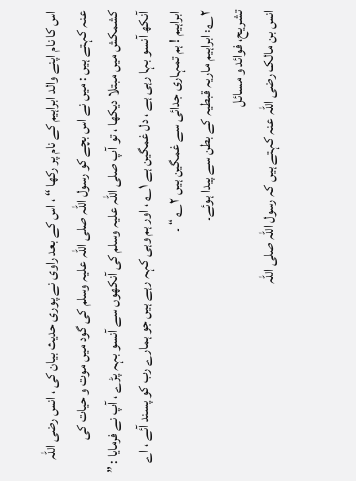اس کا نام اپنے والد ابراہیم کے نام پر رکھا “ ، اس کے بعد راوی نے پوری حدیث بیان کی ، انس رضی اللہ عنہ کہتے ہیں : میں نے اس بچے کو رسول اللہ صلی اللہ علیہ وسلم کی گود میں موت و حیات کی کشمکش میں مبتلا دیکھا ، تو آپ صلی اللہ علیہ وسلم کی آنکھوں سے آنسو بہہ پڑے ، آپ نے فرمایا : ” آنکھ آنسو بہا رہی ہے ، دل غمگین ہے ۱؎ ، اور ہم وہی کہہ رہے ہیں جو ہمارے رب کو پسند آئے ، اے ابراہیم ! ہم تمہاری جدائی سے غمگین ہیں ۲؎ “ ۔
۲؎: ابراہیم ماریہ قبطیہ کے بطن سے پیدا ہوئے۔
تشریح، فوائد و مسائل
انس بن مالک رضی اللہ عنہ کہتے ہیں کہ رسول اللہ صلی اللہ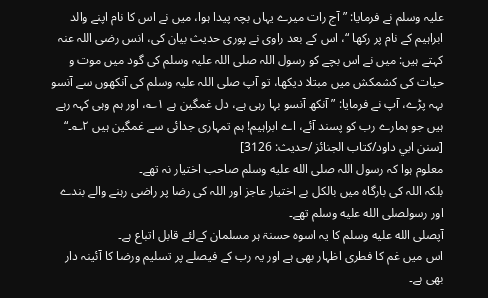علیہ وسلم نے فرمایا: ” آج رات میرے یہاں بچہ پیدا ہوا، میں نے اس کا نام اپنے والد ابراہیم کے نام پر رکھا “، اس کے بعد راوی نے پوری حدیث بیان کی، انس رضی اللہ عنہ کہتے ہیں: میں نے اس بچے کو رسول اللہ صلی اللہ علیہ وسلم کی گود میں موت و حیات کی کشمکش میں مبتلا دیکھا، تو آپ صلی اللہ علیہ وسلم کی آنکھوں سے آنسو بہہ پڑے، آپ نے فرمایا: ” آنکھ آنسو بہا رہی ہے، دل غمگین ہے ۱؎، اور ہم وہی کہہ رہے ہیں جو ہمارے رب کو پسند آئے، اے ابراہیم! ہم تمہاری جدائی سے غمگین ہیں ۲؎۔“ [سنن ابي داود/كتاب الجنائز /حدیث: 3126]
معلوم ہوا کہ رسول اللہ صلى الله عليه وسلم صاحب اختیار نہ تھے۔
بلکہ اللہ کی بارگاہ میں بالکل بے اختیار عاجز اور اللہ کی رضا پر راضی رہنے والے بندے اور رسولصلى الله عليه وسلم تھے۔
آپصلى الله عليه وسلم کا یہ اسوہ حسنۃ ہر مسلمان کےلئے قابل اتباع ہے۔
اس میں غم کا فطری اظہار بھی ہے اور یہ رب کے فیصلے پر تسلیم ورضا کا آئینہ دار بھی ہے۔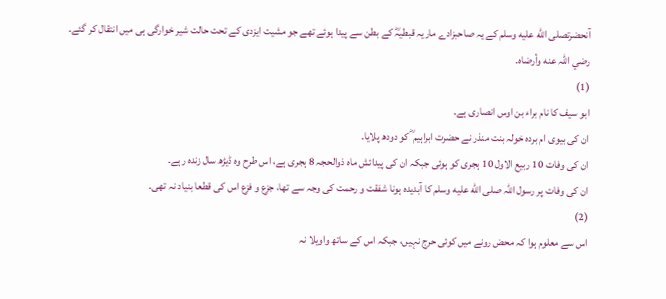آنحضرتصلى الله عليه وسلم کے یہ صاحبزادے ماریہ قبطیہؓ کے بطن سے پیدا ہوئے تھے جو مشیت ایزدی کے تحت حالت شیر خوارگی ہی میں انتقال کر گئے۔
رضي اللہ عنه وأرضاہ۔
(1)
ابو سیف کا نام براء بن اوس انصاری ہے۔
ان کی بیوی ام بردہ خولہ بنت منذر نے حضرت ابراہیم ؓ کو دودھ پلایا۔
ان کی وفات 10 ربیع الاول 10 ہجری کو ہوئی جبکہ ان کی پیدائش ماہ ذوالحجہ 8 ہجری ہے، اس طرح وہ ڈیڑھ سال زندہ رہے۔
ان کی وفات پر رسول اللہ صلى الله عليه وسلم کا آبدیدہ ہونا شفقت و رحمت کی وجہ سے تھا، جزع و فزع اس کی قطعا بنیاد نہ تھی۔
(2)
اس سے معلوم ہوا کہ محض رونے میں کوئی حرج نہیں، جبکہ اس کے ساتھ واویلا نہ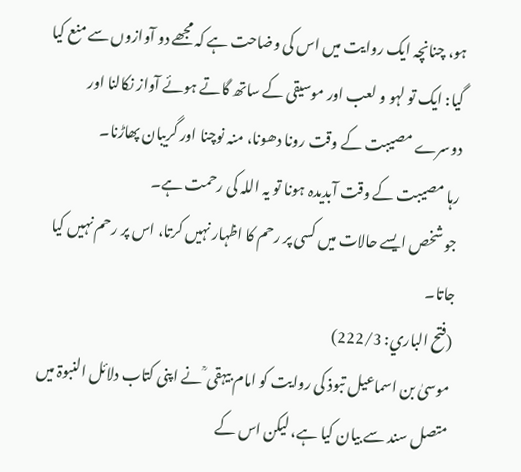ہو، چنانچہ ایک روایت میں اس کی وضاحت ہے کہ مجھے دو آوازوں سے منع کیا گیا: ایک تو لہو و لعب اور موسیقی کے ساتھ گاتے ہوئے آواز نکالنا اور دوسرے مصیبت کے وقت رونا دھونا، منہ نوچنا اور گریبان پھاڑنا۔
رہا مصیبت کے وقت آبدیدہ ہونا تو یہ اللہ کی رحمت ہے۔
جو شخص ایسے حالات میں کسی پر رحم کا اظہار نہیں کرتا، اس پر رحم نہیں کیا جاتا۔
(فتح الباري: 222/3)
موسیٰ بن اسماعیل تبوذ کی روایت کو امام بیہقی ؒ نے اپنی کتاب دلائل النبوۃ میں متصل سند سے بیان کیا ہے، لیکن اس کے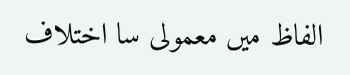الفاظ میں معمولی سا اختلاف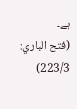ہے۔
(فتح الباري: 223/3)